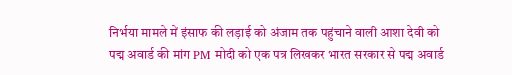निर्भया मामले में इंसाफ की लड़ाई को अंजाम तक पहुंचाने वाली आशा देवी को पद्म अवार्ड की मांग PM मोदी को एक पत्र लिखकर भारत सरकार से पद्म अवार्ड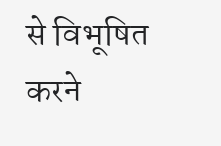से विभूषित करने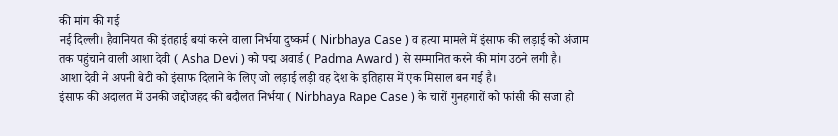की मांग की गई
नई दिल्ली। हैवानियत की इंतहाई बयां करने वाला निर्भया दुष्कर्म ( Nirbhaya Case ) व हत्या मामले में इंसाफ की लड़ाई को अंजाम तक पहुंचाने वाली आशा देवी ( Asha Devi ) को पद्म अवार्ड ( Padma Award ) से सम्मानित करने की मांग उठने लगी है।
आशा देवी ने अपनी बेटी को इंसाफ दिलाने के लिए जो लड़ाई लड़ी वह देश के इतिहास में एक मिसाल बन गई है।
इंसाफ की अदालत में उनकी जद्दोजहद की बदौलत निर्भया ( Nirbhaya Rape Case ) के चारों गुनहगारों को फांसी की सजा हो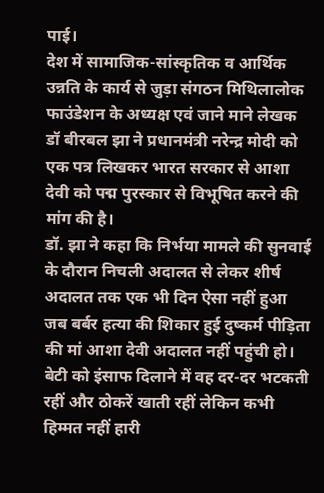पाई।
देश में सामाजिक-सांस्कृतिक व आर्थिक उन्नति के कार्य से जुड़ा संगठन मिथिलालोक फाउंडेशन के अध्यक्ष एवं जाने माने लेखक डॉ बीरबल झा ने प्रधानमंत्री नरेन्द्र मोदी को एक पत्र लिखकर भारत सरकार से आशा देवी को पद्म पुरस्कार से विभूषित करने की मांग की है।
डॉ. झा ने कहा कि निर्भया मामले की सुनवाई के दौरान निचली अदालत से लेकर शीर्ष अदालत तक एक भी दिन ऐसा नहीं हुआ जब बर्बर हत्या की शिकार हुई दुष्कर्म पीड़िता की मां आशा देवी अदालत नहीं पहुंची हो।
बेटी को इंसाफ दिलाने में वह दर-दर भटकती रहीं और ठोकरें खाती रहीं लेकिन कभी हिम्मत नहीं हारी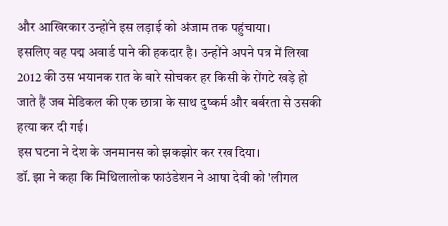और आखिरकार उन्होंने इस लड़ाई को अंजाम तक पहुंचाया।
इसलिए वह पद्म अवार्ड पाने की हकदार है। उन्होंने अपने पत्र में लिखा 2012 की उस भयानक रात के बारे सोचकर हर किसी के रोंगटे खड़े हो जाते हैं जब मेडिकल की एक छात्रा के साथ दुष्कर्म और बर्बरता से उसकी हत्या कर दी गई।
इस घटना ने देश के जनमानस को झकझोर कर रख दिया।
डॉ. झा ने कहा कि मिथिलालोक फाउंडेशन ने आषा देवी को 'लीगल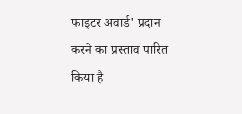फाइटर अवार्ड' प्रदान करने का प्रस्ताव पारित किया है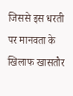जिससे इस धरती पर मानवता के खिलाफ खासतौर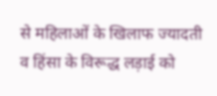से महिलाओं के खिलाफ ज्यादती व हिंसा के विरूद्ध लड़ाई को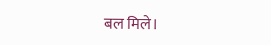बल मिले।